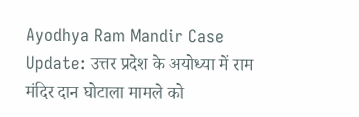Ayodhya Ram Mandir Case Update: उत्तर प्रदेश के अयोध्या में राम मंदिर दान घोटाला मामले को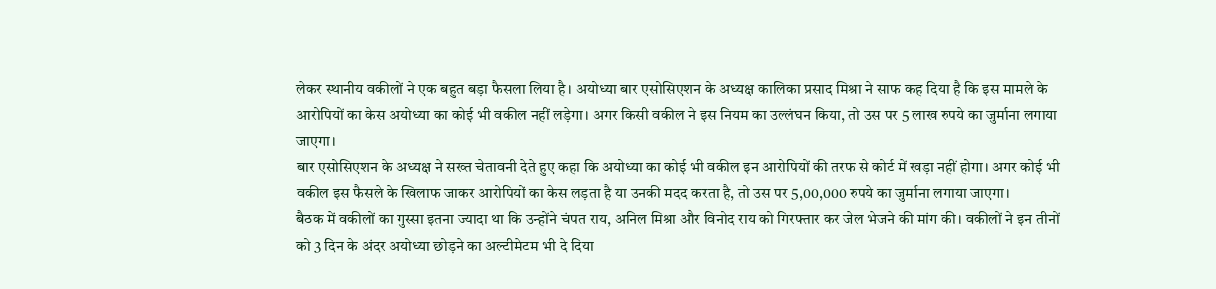लेकर स्थानीय वकीलों ने एक बहुत बड़ा फैसला लिया है। अयोध्या बार एसोसिएशन के अध्यक्ष कालिका प्रसाद मिश्रा ने साफ कह दिया है कि इस मामले के आरोपियों का केस अयोध्या का कोई भी वकील नहीं लड़ेगा। अगर किसी वकील ने इस नियम का उल्लंघन किया, तो उस पर 5 लाख रुपये का जुर्माना लगाया जाएगा।
बार एसोसिएशन के अध्यक्ष ने सख्त चेतावनी देते हुए कहा कि अयोध्या का कोई भी वकील इन आरोपियों की तरफ से कोर्ट में खड़ा नहीं होगा। अगर कोई भी वकील इस फैसले के खिलाफ जाकर आरोपियों का केस लड़ता है या उनकी मदद करता है, तो उस पर 5,00,000 रुपये का जुर्माना लगाया जाएगा।
बैठक में वकीलों का गुस्सा इतना ज्यादा था कि उन्होंने चंपत राय, अनिल मिश्रा और विनोद राय को गिरफ्तार कर जेल भेजने की मांग की। वकीलों ने इन तीनों को 3 दिन के अंदर अयोध्या छोड़ने का अल्टीमेटम भी दे दिया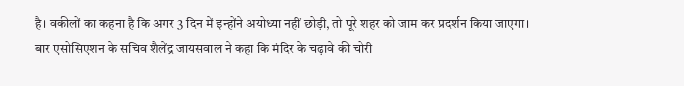है। वकीलों का कहना है कि अगर 3 दिन में इन्होंने अयोध्या नहीं छोड़ी, तो पूरे शहर को जाम कर प्रदर्शन किया जाएगा।
बार एसोसिएशन के सचिव शैलेंद्र जायसवाल ने कहा कि मंदिर के चढ़ावे की चोरी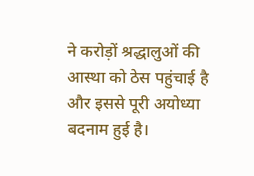ने करोड़ों श्रद्धालुओं की आस्था को ठेस पहुंचाई है और इससे पूरी अयोध्या बदनाम हुई है।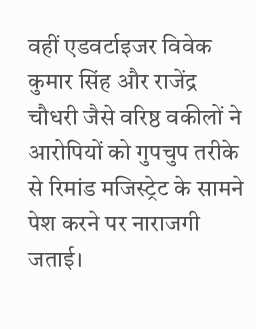वहीं एडवर्टाइजर विवेक कुमार सिंह और राजेंद्र चौधरी जैसे वरिष्ठ वकीलों ने आरोपियों को गुपचुप तरीके से रिमांड मजिस्ट्रेट के सामने पेश करने पर नाराजगी जताई।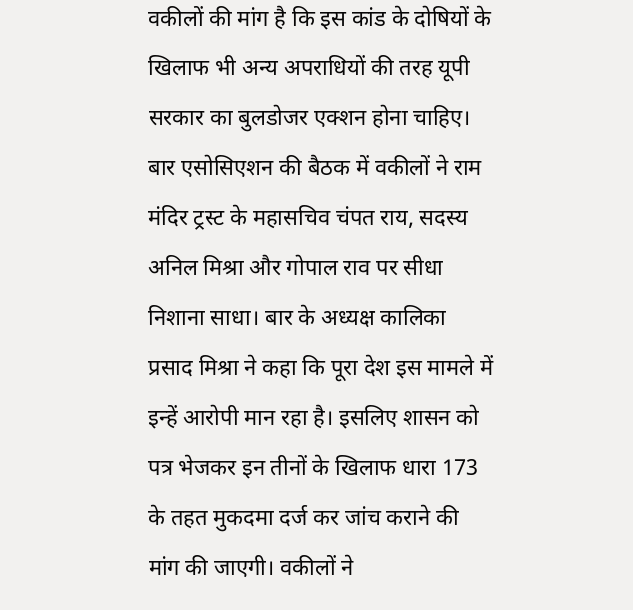वकीलों की मांग है कि इस कांड के दोषियों के खिलाफ भी अन्य अपराधियों की तरह यूपी सरकार का बुलडोजर एक्शन होना चाहिए।
बार एसोसिएशन की बैठक में वकीलों ने राम मंदिर ट्रस्ट के महासचिव चंपत राय, सदस्य अनिल मिश्रा और गोपाल राव पर सीधा निशाना साधा। बार के अध्यक्ष कालिका प्रसाद मिश्रा ने कहा कि पूरा देश इस मामले में इन्हें आरोपी मान रहा है। इसलिए शासन को पत्र भेजकर इन तीनों के खिलाफ धारा 173 के तहत मुकदमा दर्ज कर जांच कराने की मांग की जाएगी। वकीलों ने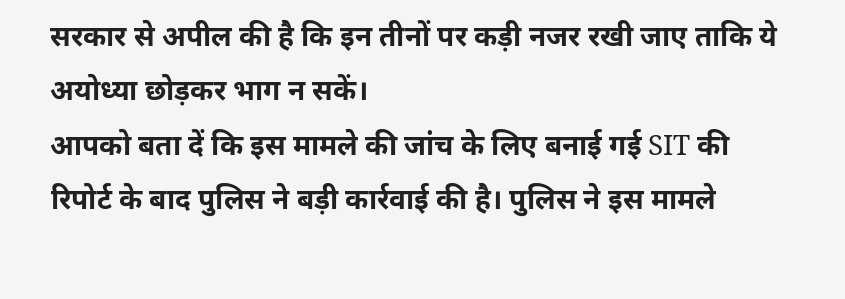सरकार से अपील की है कि इन तीनों पर कड़ी नजर रखी जाए ताकि ये अयोध्या छोड़कर भाग न सकें।
आपको बता दें कि इस मामले की जांच के लिए बनाई गई SIT की रिपोर्ट के बाद पुलिस ने बड़ी कार्रवाई की है। पुलिस ने इस मामले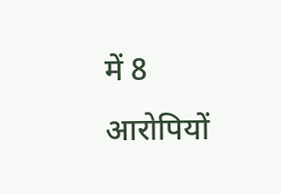में 8 आरोपियों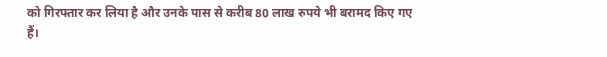को गिरफ्तार कर लिया है और उनके पास से करीब 80 लाख रुपये भी बरामद किए गए हैं।